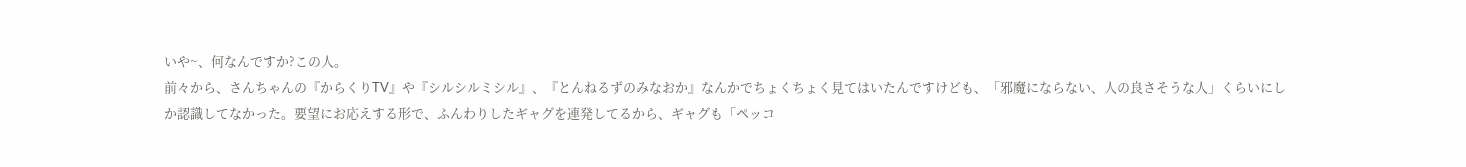いや~、何なんですか?この人。
前々から、さんちゃんの『からくりTV』や『シルシルミシル』、『とんねるずのみなおか』なんかでちょくちょく見てはいたんですけども、「邪魔にならない、人の良さそうな人」くらいにしか認識してなかった。要望にお応えする形で、ふんわりしたギャグを連発してるから、ギャグも「ペッコ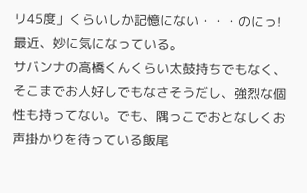リ45度」くらいしか記憶にない・・・のにっ!最近、妙に気になっている。
サバンナの高橋くんくらい太鼓持ちでもなく、そこまでお人好しでもなさそうだし、強烈な個性も持ってない。でも、隅っこでおとなしくお声掛かりを待っている飯尾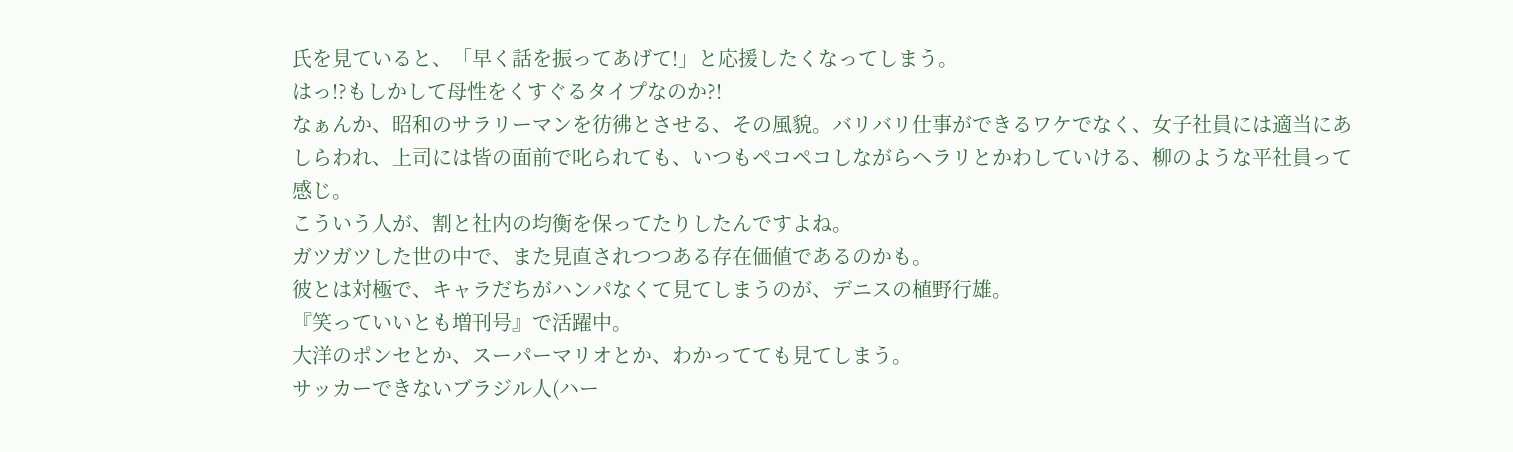氏を見ていると、「早く話を振ってあげて!」と応援したくなってしまう。
はっ!?もしかして母性をくすぐるタイプなのか?!
なぁんか、昭和のサラリーマンを彷彿とさせる、その風貌。バリバリ仕事ができるワケでなく、女子社員には適当にあしらわれ、上司には皆の面前で叱られても、いつもペコペコしながらヘラリとかわしていける、柳のような平社員って感じ。
こういう人が、割と社内の均衡を保ってたりしたんですよね。
ガツガツした世の中で、また見直されつつある存在価値であるのかも。
彼とは対極で、キャラだちがハンパなくて見てしまうのが、デニスの植野行雄。
『笑っていいとも増刊号』で活躍中。
大洋のポンセとか、スーパーマリオとか、わかってても見てしまう。
サッカーできないブラジル人(ハー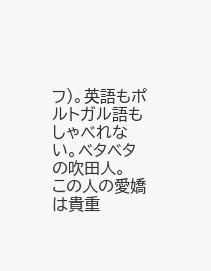フ)。英語もポルトガル語もしゃべれない。ベタベタの吹田人。
この人の愛嬌は貴重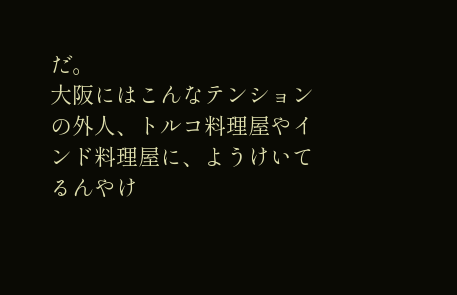だ。
大阪にはこんなテンションの外人、トルコ料理屋やインド料理屋に、ようけいてるんやけ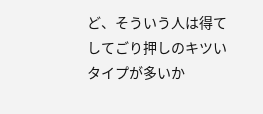ど、そういう人は得てしてごり押しのキツいタイプが多いか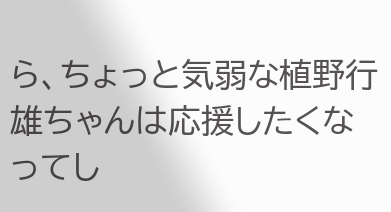ら、ちょっと気弱な植野行雄ちゃんは応援したくなってし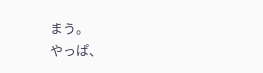まう。
やっぱ、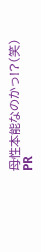母性本能なのかっ!?(笑)
PR